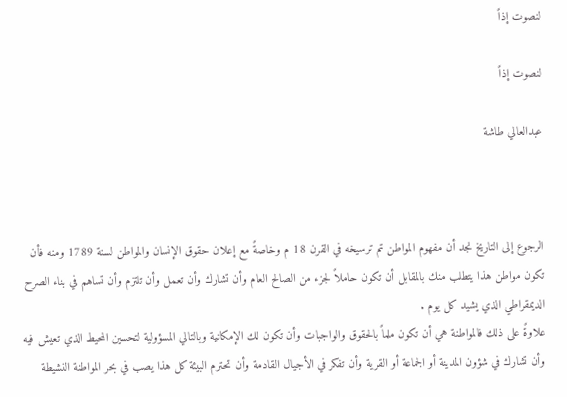لنصوت إذاً

لنصوت إذاً

عبدالعالي طاشة



الرجوع إلى التاريخ نجد أن مفهوم المواطن تم ترسيخه في القرن 18 م وخاصةً مع إعلان حقوق الإنسان والمواطن لسنة 1789 ومنه فأن تكون مواطن هذا يتطلب منك بالمقابل أن تكون حاملاً لجزء من الصالح العام وأن تشارك وأن تعمل وأن تلتزم وأن تساهم في بناء الصرح الديمقراطي الذي يشيد كل يوم .
علاوةً على ذلك فالمواطنة هي أن تكون ملماً بالحقوق والواجبات وأن تكون لك الإمكانية وبالتالي المسؤولية لتحسين المحيط الذي تعيش فيه وأن تشارك في شؤون المدينة أو الجماعة أو القرية وأن تفكر في الأجيال القادمة وأن تحترم البيئة كل هذا يصب في بحر المواطنة النشيطة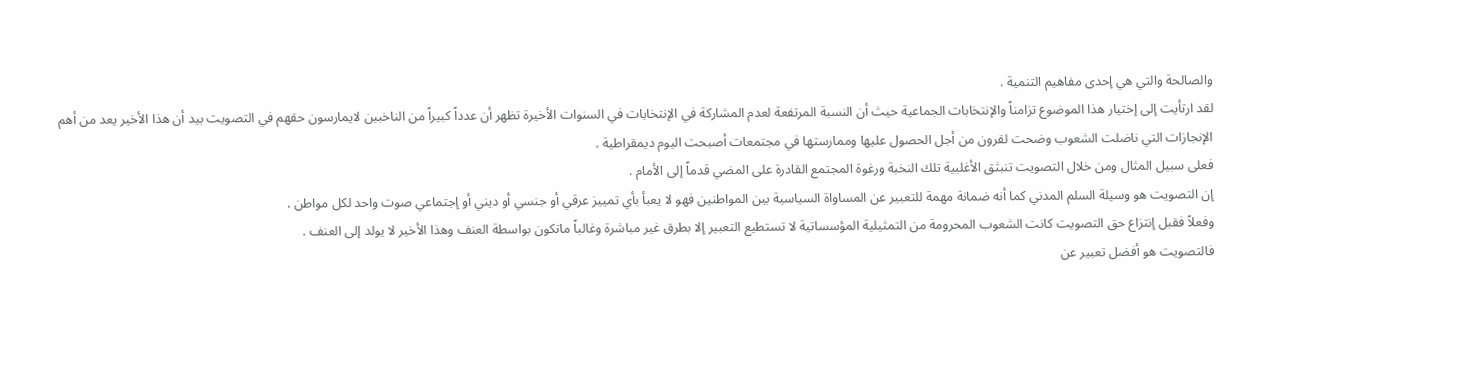والصالحة والتي هي إحدى مفاهيم التنمية .
لقد ارتأيت إلى إختيار هذا الموضوع تزامناً والإنتخابات الجماعية حيث أن النسبة المرتفعة لعدم المشاركة في الإنتخابات في السنوات الأخيرة تظهر أن عدداً كبيراً من الناخبين لايمارسون حقهم في التصويت بيد أن هذا الأخير يعد من أهم الإنجازات التي ناضلت الشعوب وضحت لقرون من أجل الحصول عليها وممارستها في مجتمعات أصبحت اليوم ديمقراطية .
فعلى سبيل المثال ومن خلال التصويت تنبثق الأغلبية تلك النخبة ورغوة المجتمع القادرة على المضي قدماً إلى الأمام .
إن التصويت هو وسيلة السلم المدني كما أنه ضمانة مهمة للتعبير عن المساواة السياسية بين المواطنين فهو لا يعبأ بأي تمييز عرقي أو جنسي أو ديني أو إجتماعي صوت واحد لكل مواطن .
وفعلاً فقبل إنتزاع حق التصويت كانت الشعوب المحرومة من التمثيلية المؤسساتية لا تستطيع التعبير إلا بطرق غير مباشرة وغالباً ماتكون بواسطة العنف وهذا الأخير لا يولد إلى العنف .
فالتصويت هو أفضل تعبير عن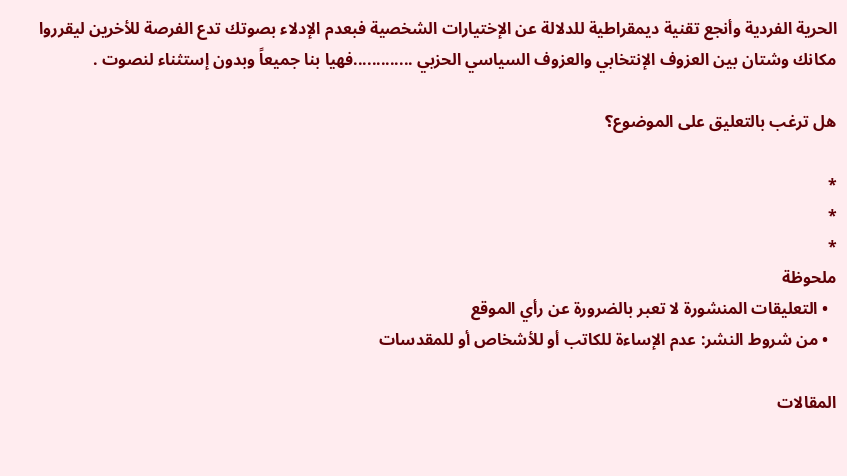الحرية الفردية وأنجع تقنية ديمقراطية للدلالة عن الإختيارات الشخصية فبعدم الإدلاء بصوتك تدع الفرصة للأخرين ليقرروا مكانك وشتان بين العزوف الإنتخابي والعزوف السياسي الحزبي .............فهيا بنا جميعاً وبدون إستثناء لنصوت .

هل ترغب بالتعليق على الموضوع؟

*
*
*
ملحوظة
  • التعليقات المنشورة لا تعبر بالضرورة عن رأي الموقع
  • من شروط النشر: عدم الإساءة للكاتب أو للأشخاص أو للمقدسات

المقالات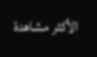الأكثر مشاهدة